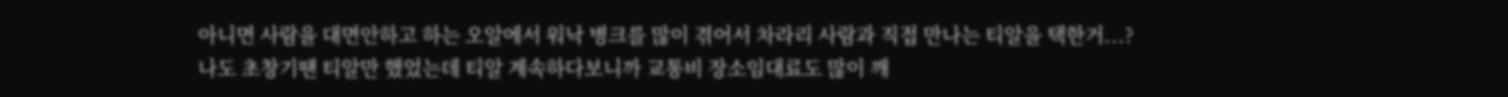아니면 사람을 대면안하고 하는 오알에서 워낙 병크를 많이 겪어서 차라리 사람과 직접 만나는 티알을 택한거...?
나도 초창기땐 티알만 했었는데 티알 계속하다보니까 교통비 장소임대료도 많이 깨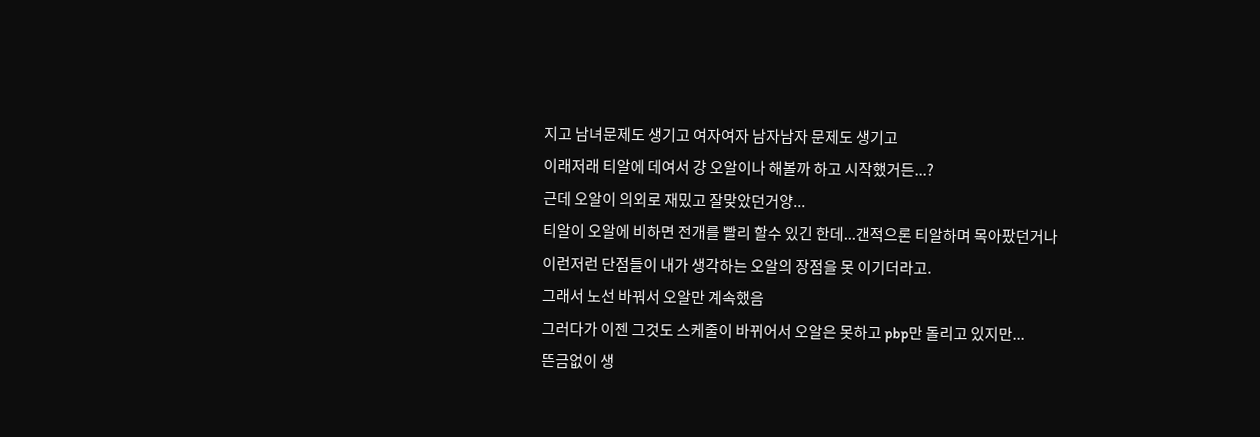지고 남녀문제도 생기고 여자여자 남자남자 문제도 생기고
이래저래 티알에 데여서 걍 오알이나 해볼까 하고 시작했거든...?
근데 오알이 의외로 재밌고 잘맞았던거양...
티알이 오알에 비하면 전개를 빨리 할수 있긴 한데...갠적으론 티알하며 목아팠던거나 이런저런 단점들이 내가 생각하는 오알의 장점을 못 이기더라고.
그래서 노선 바꿔서 오알만 계속했음
그러다가 이젠 그것도 스케줄이 바뀌어서 오알은 못하고 pbp만 돌리고 있지만...
뜬금없이 생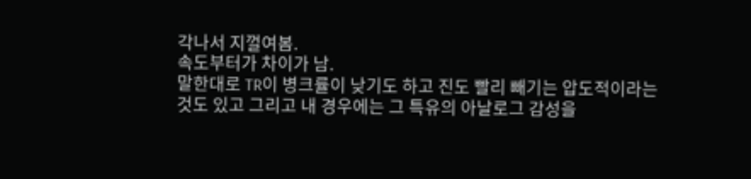각나서 지껄여봄.
속도부터가 차이가 남.
말한대로 TR이 병크률이 낮기도 하고 진도 빨리 빼기는 압도적이라는 것도 있고 그리고 내 경우에는 그 특유의 아날로그 감성을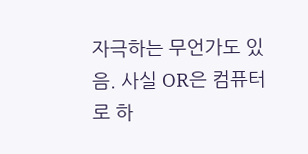자극하는 무언가도 있음. 사실 OR은 컴퓨터로 하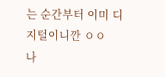는 순간부터 이미 디지털이니깐 ㅇㅇ
나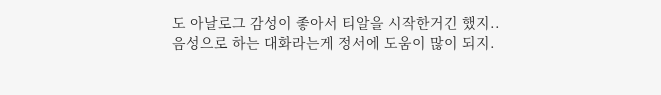도 아날로그 감성이 좋아서 티알을 시작한거긴 했지..
음성으로 하는 대화라는게 정서에 도움이 많이 되지.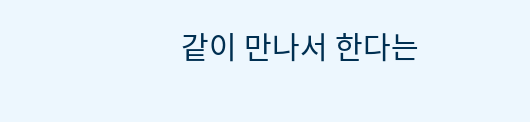같이 만나서 한다는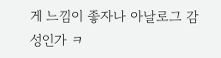게 느낌이 좋자나 아날로그 감성인가 ㅋ